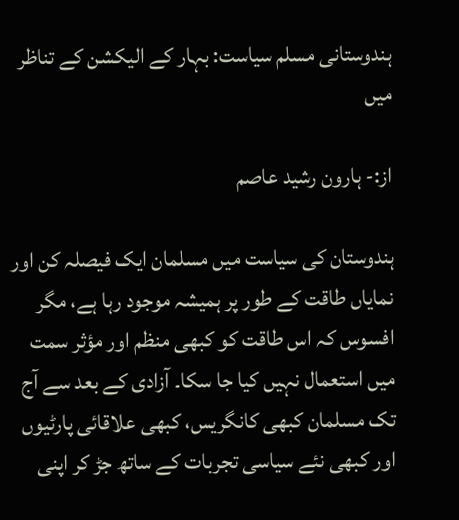ہندوستانی مسلم سیاست: بہار کے الیکشن کے تناظر میں

از:- ہارون رشید عاصم

ہندوستان کی سیاست میں مسلمان ایک فیصلہ کن اور نمایاں طاقت کے طور پر ہمیشہ موجود رہا ہے، مگر افسوس کہ اس طاقت کو کبھی منظم اور مؤثر سمت میں استعمال نہیں کیا جا سکا۔ آزادی کے بعد سے آج تک مسلمان کبھی کانگریس، کبھی علاقائی پارٹیوں اور کبھی نئے سیاسی تجربات کے ساتھ جڑ کر اپنی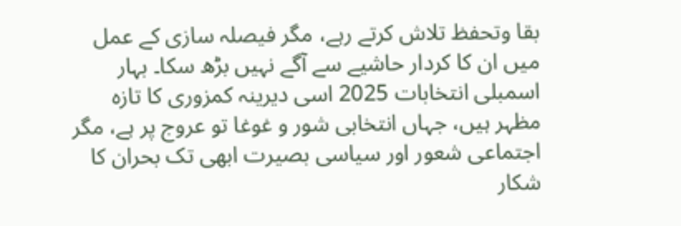بقا وتحفظ تلاش کرتے رہے، مگر فیصلہ سازی کے عمل میں ان کا کردار حاشیے سے آگے نہیں بڑھ سکا۔ بہار اسمبلی انتخابات 2025 اسی دیرینہ کمزوری کا تازہ مظہر ہیں، جہاں انتخابی شور و غوغا تو عروج پر ہے، مگر اجتماعی شعور اور سیاسی بصیرت ابھی تک بحران کا شکار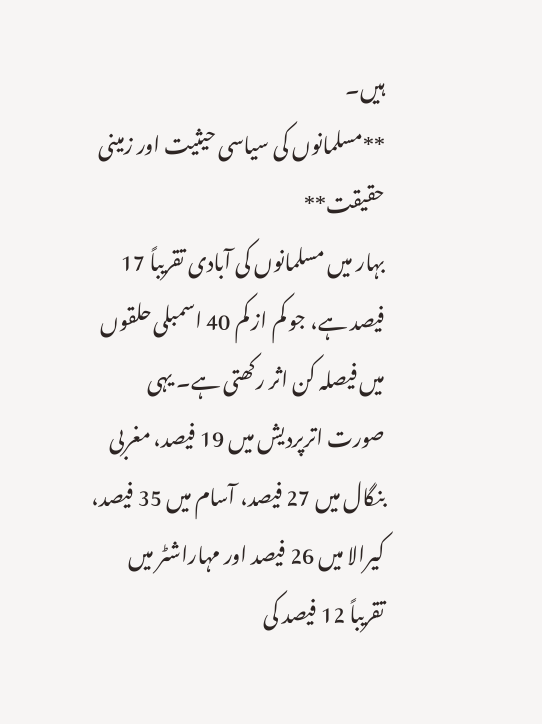ہیں۔
**مسلمانوں کی سیاسی حیثیت اور زمینی حقیقت**
بہار میں مسلمانوں کی آبادی تقریباً 17 فیصد ہے، جو کم از کم 40 اسمبلی حلقوں میں فیصلہ کن اثر رکھتی ہے۔ یہی صورت اترپردیش میں 19 فیصد، مغربی بنگال میں 27 فیصد، آسام میں 35 فیصد، کیرالا میں 26 فیصد اور مہاراشٹر میں تقریباً 12 فیصد کی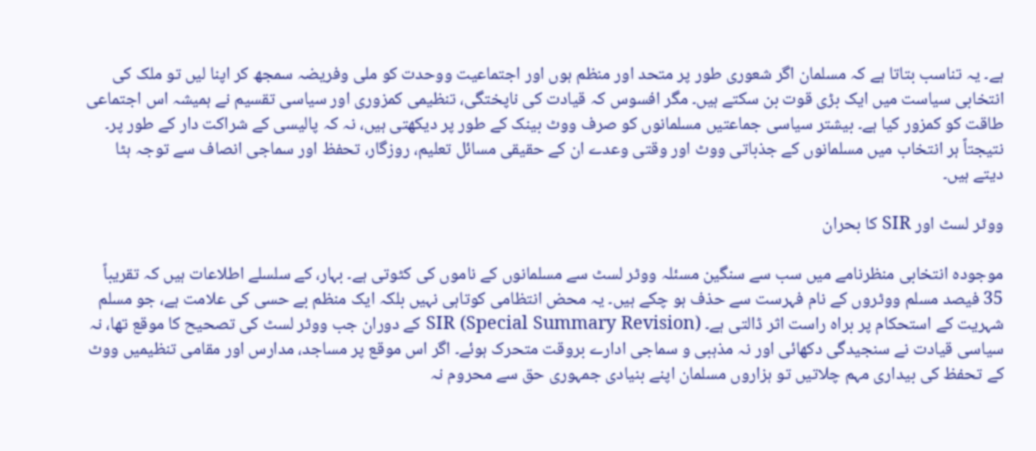ہے۔ یہ تناسب بتاتا ہے کہ مسلمان اگر شعوری طور پر متحد اور منظم ہوں اور اجتماعیت ووحدت کو ملی وفریضہ سمجھ کر اپنا لیں تو ملک کی انتخابی سیاست میں ایک بڑی قوت بن سکتے ہیں۔ مگر افسوس کہ قیادت کی ناپختگی، تنظیمی کمزوری اور سیاسی تقسیم نے ہمیشہ اس اجتماعی طاقت کو کمزور کیا ہے۔ بیشتر سیاسی جماعتیں مسلمانوں کو صرف ووٹ بینک کے طور پر دیکھتی ہیں، نہ کہ پالیسی کے شراکت دار کے طور پر۔ نتیجتاً ہر انتخاب میں مسلمانوں کے جذباتی ووٹ اور وقتی وعدے ان کے حقیقی مسائل تعلیم، روزگار، تحفظ اور سماجی انصاف سے توجہ ہٹا دیتے ہیں۔

ووٹر لسٹ اور SIR کا بحران

موجودہ انتخابی منظرنامے میں سب سے سنگین مسئلہ ووٹر لسٹ سے مسلمانوں کے ناموں کی کٹوتی ہے۔ بہار، کے سلسلے اطلاعات ہیں کہ تقریباً 35 فیصد مسلم ووٹروں کے نام فہرست سے حذف ہو چکے ہیں۔ یہ محض انتظامی کوتاہی نہیں بلکہ ایک منظم بے حسی کی علامت ہے، جو مسلم شہریت کے استحکام پر براہ راست اثر ڈالتی ہے۔ SIR (Special Summary Revision) کے دوران جب ووٹر لسٹ کی تصحیح کا موقع تھا، نہ سیاسی قیادت نے سنجیدگی دکھائی اور نہ مذہبی و سماجی ادارے بروقت متحرک ہوئے۔ اگر اس موقع پر مساجد، مدارس اور مقامی تنظیمیں ووٹ کے تحفظ کی بیداری مہم چلاتیں تو ہزاروں مسلمان اپنے بنیادی جمہوری حق سے محروم نہ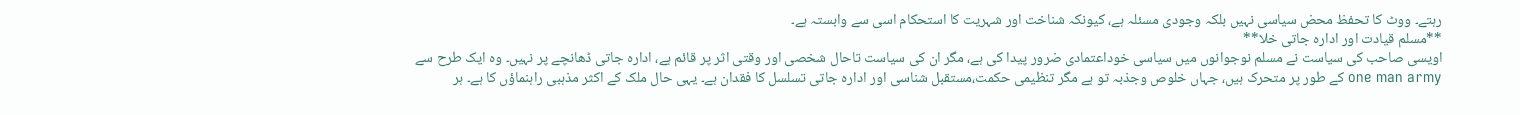رہتے۔ ووٹ کا تحفظ محض سیاسی نہیں بلکہ وجودی مسئلہ ہے، کیونکہ شناخت اور شہریت کا استحکام اسی سے وابستہ ہے۔
**مسلم قیادت اور ادارہ جاتی خلا**
اویسی صاحب کی سیاست نے مسلم نوجوانوں میں سیاسی خوداعتمادی ضرور پیدا کی ہے، مگر ان کی سیاست تاحال شخصی اور وقتی اثر پر قائم ہے، ادارہ جاتی ڈھانچے پر نہیں۔ وہ ایک طرح سے one man army کے طور پر متحرک ہیں، جہاں خلوص وجذبہ تو ہے مگر تنظیمی حکمت،مستقبل شناسی اور ادارہ جاتی تسلسل کا فقدان ہے۔ یہی حال ملک کے اکثر مذہبی راہنماؤں کا ہے۔ ہر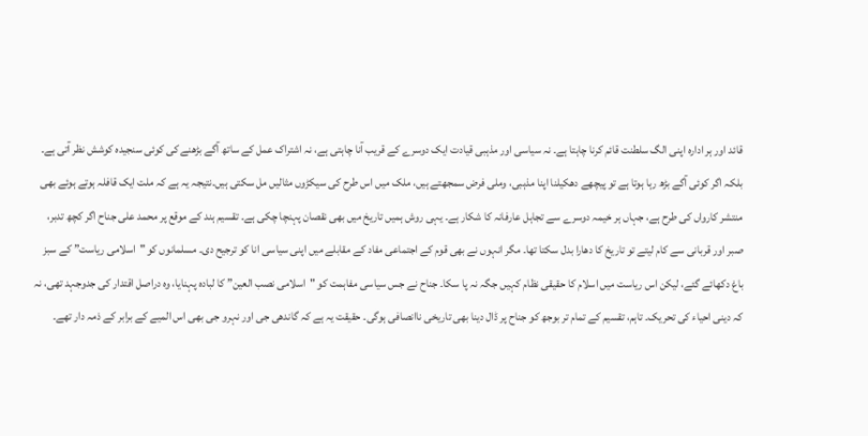قائد اور ہر ادارہ اپنی الگ سلطنت قائم کرنا چاہتا ہے۔ نہ سیاسی اور مذہبی قیادت ایک دوسرے کے قریب آنا چاہتی ہے، نہ اشتراک عمل کے ساتھ آگے بڑھنے کی کوئی سنجیدہ کوشش نظر آتی ہے۔
بلکہ اگر کوئی آگے بڑھ رہا ہوتا ہے تو پیچھے دھکیلنا اپنا مذہبی، وملی فرض سمجھتے ہیں، ملک میں اس طرح کی سیکڑوں مثالیں مل سکتی ہیں۔نتیجہ یہ ہے کہ ملت ایک قافلہ ہوتے ہوئے بھی منتشر کارواں کی طرح ہے، جہاں ہر خیمہ دوسرے سے تجاہل عارفانہ کا شکار ہے۔ یہی روش ہمیں تاریخ میں بھی نقصان پہنچا چکی ہے۔ تقسیم ہند کے موقع پر محمد علی جناح اگر کچھ تدبر، صبر اور قربانی سے کام لیتے تو تاریخ کا دھارا بدل سکتا تھا۔ مگر انہوں نے بھی قوم کے اجتماعی مفاد کے مقابلے میں اپنی سیاسی انا کو ترجیح دی۔ مسلمانوں کو "اسلامی ریاست” کے سبز باغ دکھائے گئے، لیکن اس ریاست میں اسلام کا حقیقی نظام کہیں جگہ نہ پا سکا۔ جناح نے جس سیاسی مفاہمت کو "اسلامی نصب العین” کا لبادہ پہنایا، وہ دراصل اقتدار کی جدوجہد تھی، نہ کہ دینی احیاء کی تحریک۔ تاہم، تقسیم کے تمام تر بوجھ کو جناح پر ڈال دینا بھی تاریخی ناانصافی ہوگی۔ حقیقت یہ ہے کہ گاندھی جی اور نہرو جی بھی اس المیے کے برابر کے ذمہ دار تھے۔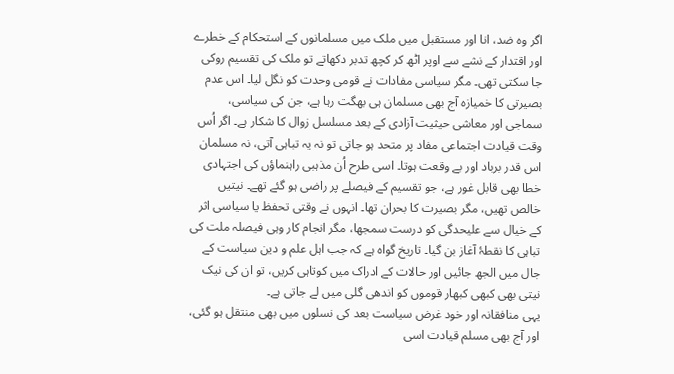اگر وہ ضد، انا اور مستقبل میں ملک میں مسلمانوں کے استحکام کے خطرے اور اقتدار کے نشے سے اوپر اٹھ کر کچھ تدبر دکھاتے تو ملک کی تقسیم روکی جا سکتی تھی۔ مگر سیاسی مفادات نے قومی وحدت کو نگل لیا۔ اس عدم بصیرتی کا خمیازہ آج بھی مسلمان ہی بھگت رہا ہے، جن کی سیاسی، سماجی اور معاشی حیثیت آزادی کے بعد مسلسل زوال کا شکار ہے۔ اگر اُس وقت قیادت اجتماعی مفاد پر متحد ہو جاتی تو نہ یہ تباہی آتی، نہ مسلمان اس قدر برباد اور بے وقعت ہوتا۔ اسی طرح اُن مذہبی راہنماؤں کی اجتہادی خطا بھی قابل غور ہے، جو تقسیم کے فیصلے پر راضی ہو گئے تھے۔ نیتیں خالص تھیں، مگر بصیرت کا بحران تھا۔ انہوں نے وقتی تحفظ یا سیاسی اثر کے خیال سے علیحدگی کو درست سمجھا، مگر انجام کار وہی فیصلہ ملت کی تباہی کا نقطۂ آغاز بن گیا۔ تاریخ گواہ ہے کہ جب اہل علم و دین سیاست کے جال میں الجھ جائیں اور حالات کے ادراک میں کوتاہی کریں، تو ان کی نیک نیتی بھی کبھی کبھار قوموں کو اندھی گلی میں لے جاتی ہے۔
یہی منافقانہ اور خود غرض سیاست بعد کی نسلوں میں بھی منتقل ہو گئی، اور آج بھی مسلم قیادت اسی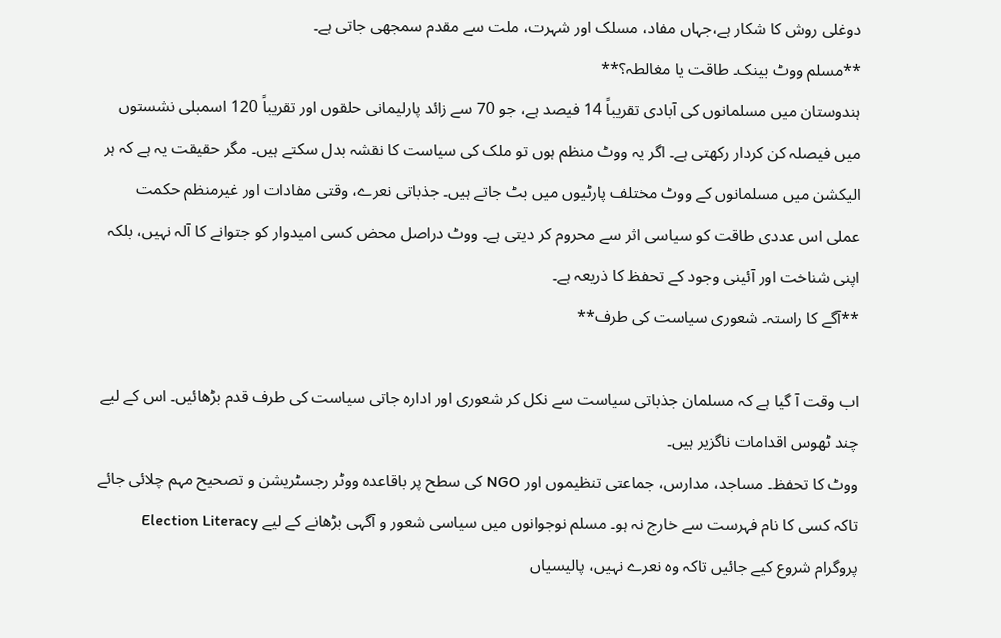دوغلی روش کا شکار ہے،جہاں مفاد، مسلک اور شہرت، ملت سے مقدم سمجھی جاتی ہے۔
**مسلم ووٹ بینک۔ طاقت یا مغالطہ؟**
ہندوستان میں مسلمانوں کی آبادی تقریباً 14 فیصد ہے، جو 70 سے زائد پارلیمانی حلقوں اور تقریباً 120 اسمبلی نشستوں میں فیصلہ کن کردار رکھتی ہے۔ اگر یہ ووٹ منظم ہوں تو ملک کی سیاست کا نقشہ بدل سکتے ہیں۔ مگر حقیقت یہ ہے کہ ہر الیکشن میں مسلمانوں کے ووٹ مختلف پارٹیوں میں بٹ جاتے ہیں۔ جذباتی نعرے، وقتی مفادات اور غیرمنظم حکمت عملی اس عددی طاقت کو سیاسی اثر سے محروم کر دیتی ہے۔ ووٹ دراصل محض کسی امیدوار کو جتوانے کا آلہ نہیں، بلکہ اپنی شناخت اور آئینی وجود کے تحفظ کا ذریعہ ہے۔
**آگے کا راستہ۔ شعوری سیاست کی طرف**

اب وقت آ گیا ہے کہ مسلمان جذباتی سیاست سے نکل کر شعوری اور ادارہ جاتی سیاست کی طرف قدم بڑھائیں۔ اس کے لیے چند ٹھوس اقدامات ناگزیر ہیں۔
ووٹ کا تحفظ۔ مساجد، مدارس، جماعتی تنظیموں اور NGO کی سطح پر باقاعدہ ووٹر رجسٹریشن و تصحیح مہم چلائی جائے تاکہ کسی کا نام فہرست سے خارج نہ ہو۔ مسلم نوجوانوں میں سیاسی شعور و آگہی بڑھانے کے لیے Election Literacy پروگرام شروع کیے جائیں تاکہ وہ نعرے نہیں، پالیسیاں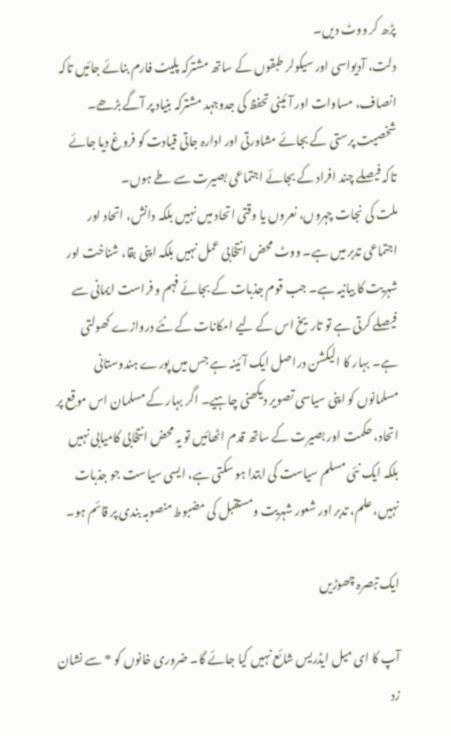پڑھ کر ووٹ دیں۔
دلت، آدیواسی اور سیکولر طبقوں کے ساتھ مشترکہ پلیٹ فارم بنائے جائیں تاکہ انصاف، مساوات اور آئینی تحفظ کی جدوجہد مشترکہ بنیاد پر آگے بڑھے۔ شخصیت پرستی کے بجائے مشاورتی اور ادارہ جاتی قیادت کو فروغ دیا جائے تاکہ فیصلے چند افراد کے بجائے اجتماعی بصیرت سے طے ہوں۔
ملت کی نجات چہروں، نعروں یا وقتی اتحاد میں نہیں بلکہ دانش، اتحاد اور اجتماعی تدبر میں ہے۔ ووٹ محض انتخابی عمل نہیں بلکہ اپنی بقا، شناخت اور شہریت کا بیانیہ ہے۔ جب قوم جذبات کے بجائے فہم و فراست ایمانی سے فیصلے کرتی ہے تو تاریخ اس کے لیے امکانات کے نئے دروازے کھولتی ہے۔ بہار کا الیکشن دراصل ایک آئینہ ہے جس میں پورے ہندوستانی مسلمانوں کو اپنی سیاسی تصویر دیکھنی چاہیے۔ اگر بہار کے مسلمان اس موقع پر اتحاد، حکمت اور بصیرت کے ساتھ قدم اٹھائیں تو یہ محض انتخابی کامیابی نہیں بلکہ ایک نئی مسلم سیاست کی ابتدا ہو سکتی ہے، ایسی سیاست جو جذبات نہیں، علم، تدبر اور شعور شہریت ومستقبل کی مضبوط منصوبہ بندی پر قائم ہو۔

ایک تبصرہ چھوڑیں

آپ کا ای میل ایڈریس شائع نہیں کیا جائے گا۔ ضروری خانوں کو * سے نشان زد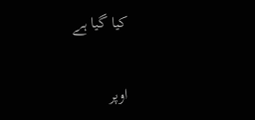کیا گیا ہے

اوپر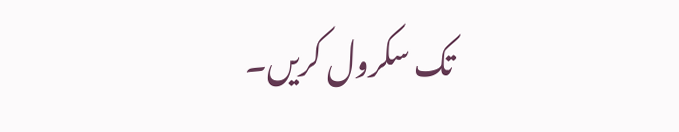تک سکرول کریں۔